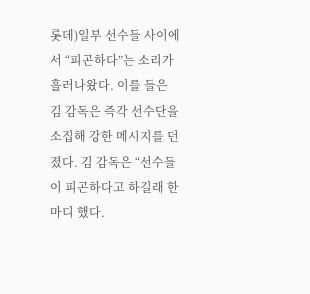롯데)일부 선수들 사이에서 “피곤하다”는 소리가 흘러나왔다. 이를 들은 김 감독은 즉각 선수단을 소집해 강한 메시지를 던졌다. 김 감독은 “선수들이 피곤하다고 하길래 한마디 했다.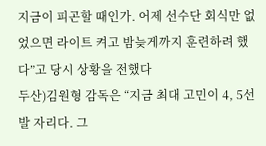지금이 피곤할 때인가. 어제 선수단 회식만 없었으면 라이트 켜고 밤늦게까지 훈련하려 했다”고 당시 상황을 전했다
두산)김원형 감독은 “지금 최대 고민이 4, 5선발 자리다. 그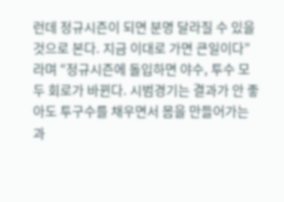런데 정규시즌이 되면 분명 달라질 수 있을 것으로 본다. 지금 이대로 가면 큰일이다”라며 “정규시즌에 돌입하면 야수, 투수 모두 회로가 바뀐다. 시범경기는 결과가 안 좋아도 투구수를 채우면서 몸을 만들어가는 과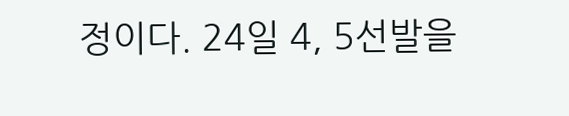정이다. 24일 4, 5선발을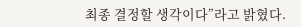최종 결정할 생각이다”라고 밝혔다.